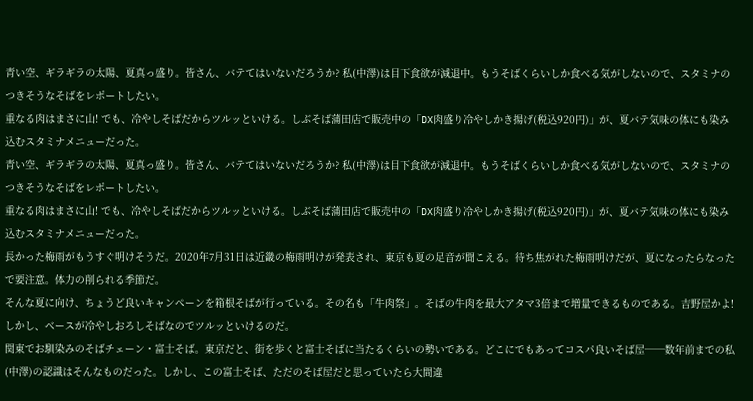青い空、ギラギラの太陽、夏真っ盛り。皆さん、バテてはいないだろうか? 私(中澤)は目下食欲が減退中。もうそばくらいしか食べる気がしないので、スタミナのつきそうなそばをレポートしたい。
重なる肉はまさに山! でも、冷やしそばだからツルッといける。しぶそば蒲田店で販売中の「DX肉盛り冷やしかき揚げ(税込920円)」が、夏バテ気味の体にも染み込むスタミナメニューだった。
青い空、ギラギラの太陽、夏真っ盛り。皆さん、バテてはいないだろうか? 私(中澤)は目下食欲が減退中。もうそばくらいしか食べる気がしないので、スタミナのつきそうなそばをレポートしたい。
重なる肉はまさに山! でも、冷やしそばだからツルッといける。しぶそば蒲田店で販売中の「DX肉盛り冷やしかき揚げ(税込920円)」が、夏バテ気味の体にも染み込むスタミナメニューだった。
長かった梅雨がもうすぐ明けそうだ。2020年7月31日は近畿の梅雨明けが発表され、東京も夏の足音が聞こえる。待ち焦がれた梅雨明けだが、夏になったらなったで要注意。体力の削られる季節だ。
そんな夏に向け、ちょうど良いキャンペーンを箱根そばが行っている。その名も「牛肉祭」。そばの牛肉を最大アタマ3倍まで増量できるものである。吉野屋かよ! しかし、ベースが冷やしおろしそばなのでツルッといけるのだ。
関東でお馴染みのそばチェーン・富士そば。東京だと、街を歩くと富士そばに当たるくらいの勢いである。どこにでもあってコスパ良いそば屋──数年前までの私(中澤)の認識はそんなものだった。しかし、この富士そば、ただのそば屋だと思っていたら大間違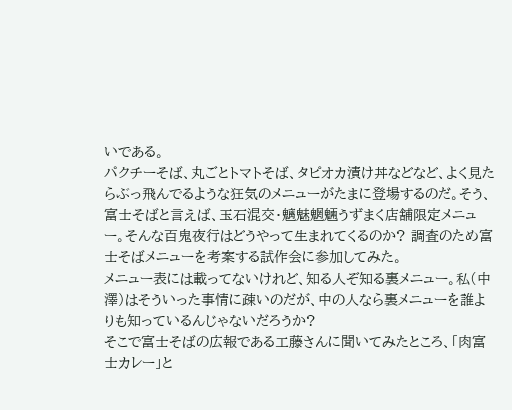いである。
パクチーそば、丸ごとトマトそば、タピオカ漬け丼などなど、よく見たらぶっ飛んでるような狂気のメニューがたまに登場するのだ。そう、富士そばと言えば、玉石混交・魑魅魍魎うずまく店舗限定メニュー。そんな百鬼夜行はどうやって生まれてくるのか? 調査のため富士そばメニューを考案する試作会に参加してみた。
メニュー表には載ってないけれど、知る人ぞ知る裏メニュー。私(中澤)はそういった事情に疎いのだが、中の人なら裏メニューを誰よりも知っているんじゃないだろうか?
そこで富士そばの広報である工藤さんに聞いてみたところ、「肉富士カレー」と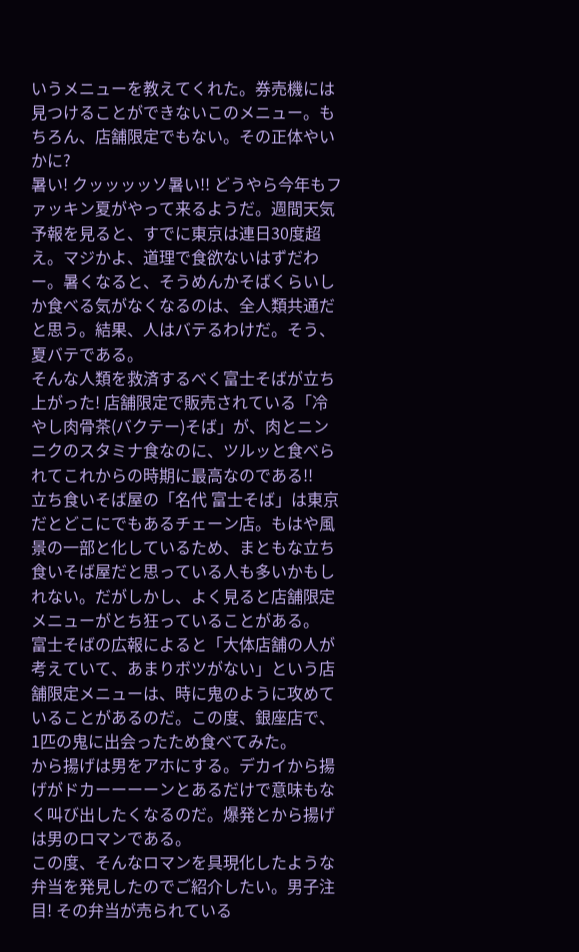いうメニューを教えてくれた。券売機には見つけることができないこのメニュー。もちろん、店舗限定でもない。その正体やいかに?
暑い! クッッッッソ暑い!! どうやら今年もファッキン夏がやって来るようだ。週間天気予報を見ると、すでに東京は連日30度超え。マジかよ、道理で食欲ないはずだわー。暑くなると、そうめんかそばくらいしか食べる気がなくなるのは、全人類共通だと思う。結果、人はバテるわけだ。そう、夏バテである。
そんな人類を救済するべく富士そばが立ち上がった! 店舗限定で販売されている「冷やし肉骨茶(バクテー)そば」が、肉とニンニクのスタミナ食なのに、ツルッと食べられてこれからの時期に最高なのである!!
立ち食いそば屋の「名代 富士そば」は東京だとどこにでもあるチェーン店。もはや風景の一部と化しているため、まともな立ち食いそば屋だと思っている人も多いかもしれない。だがしかし、よく見ると店舗限定メニューがとち狂っていることがある。
富士そばの広報によると「大体店舗の人が考えていて、あまりボツがない」という店舗限定メニューは、時に鬼のように攻めていることがあるのだ。この度、銀座店で、1匹の鬼に出会ったため食べてみた。
から揚げは男をアホにする。デカイから揚げがドカーーーーンとあるだけで意味もなく叫び出したくなるのだ。爆発とから揚げは男のロマンである。
この度、そんなロマンを具現化したような弁当を発見したのでご紹介したい。男子注目! その弁当が売られている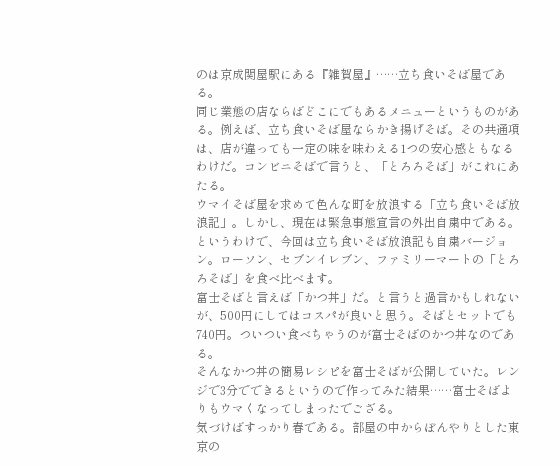のは京成関屋駅にある『雑賀屋』……立ち食いそば屋である。
同じ業態の店ならばどこにでもあるメニューというものがある。例えば、立ち食いそば屋ならかき揚げそば。その共通項は、店が違っても一定の味を味わえる1つの安心感ともなるわけだ。コンビニそばで言うと、「とろろそば」がこれにあたる。
ウマイそば屋を求めて色んな町を放浪する「立ち食いそば放浪記」。しかし、現在は緊急事態宣言の外出自粛中である。というわけで、今回は立ち食いそば放浪記も自粛バージョン。ローソン、セブンイレブン、ファミリーマートの「とろろそば」を食べ比べます。
富士そばと言えば「かつ丼」だ。と言うと過言かもしれないが、500円にしてはコスパが良いと思う。そばとセットでも740円。ついつい食べちゃうのが富士そばのかつ丼なのである。
そんなかつ丼の簡易レシピを富士そばが公開していた。レンジで3分でできるというので作ってみた結果……富士そばよりもウマくなってしまったでござる。
気づけばすっかり春である。部屋の中からぼんやりとした東京の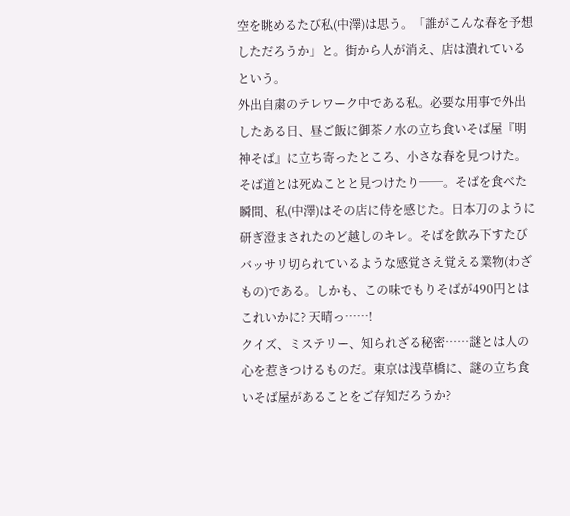空を眺めるたび私(中澤)は思う。「誰がこんな春を予想しただろうか」と。街から人が消え、店は潰れているという。
外出自粛のテレワーク中である私。必要な用事で外出したある日、昼ご飯に御茶ノ水の立ち食いそば屋『明神そば』に立ち寄ったところ、小さな春を見つけた。
そば道とは死ぬことと見つけたり──。そばを食べた瞬間、私(中澤)はその店に侍を感じた。日本刀のように研ぎ澄まされたのど越しのキレ。そばを飲み下すたびバッサリ切られているような感覚さえ覚える業物(わざもの)である。しかも、この味でもりそばが490円とはこれいかに? 天晴っ……!
クイズ、ミステリー、知られざる秘密……謎とは人の心を惹きつけるものだ。東京は浅草橋に、謎の立ち食いそば屋があることをご存知だろうか?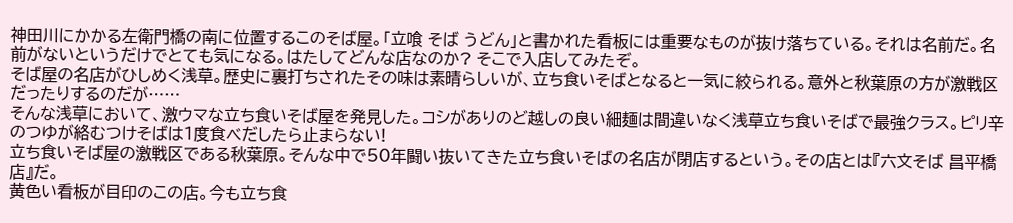神田川にかかる左衛門橋の南に位置するこのそば屋。「立喰 そば うどん」と書かれた看板には重要なものが抜け落ちている。それは名前だ。名前がないというだけでとても気になる。はたしてどんな店なのか? そこで入店してみたぞ。
そば屋の名店がひしめく浅草。歴史に裏打ちされたその味は素晴らしいが、立ち食いそばとなると一気に絞られる。意外と秋葉原の方が激戦区だったりするのだが……
そんな浅草において、激ウマな立ち食いそば屋を発見した。コシがありのど越しの良い細麺は間違いなく浅草立ち食いそばで最強クラス。ピリ辛のつゆが絡むつけそばは1度食べだしたら止まらない!
立ち食いそば屋の激戦区である秋葉原。そんな中で50年闘い抜いてきた立ち食いそばの名店が閉店するという。その店とは『六文そば 昌平橋店』だ。
黄色い看板が目印のこの店。今も立ち食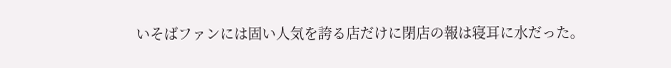いそばファンには固い人気を誇る店だけに閉店の報は寝耳に水だった。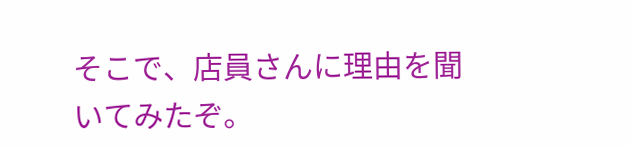そこで、店員さんに理由を聞いてみたぞ。